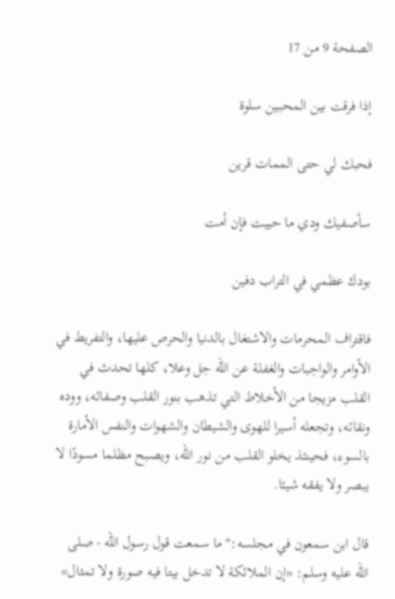الصفحة 9 من 17

إذا فرقت بين المحبين سلوة

فحبك لي حتى الممات قرين

سأصفيك ودي ما حييت فإن أمت

بودك عظمي في التراب دفين

فاقتراف المحرمات والاشتغال بالدنيا والحرص عليها، والتفريط في الأوامر والواجبات والغفلة عن الله جل وعلا، كلها تحدث في القلب مزيجا من الأخلاط التي تذهب بنور القلب وصفائه، ووده ونقائه، وتجعله أسيرا للهوى والشيطان والشهوات والنفس الأمارة بالسوء، فحينئذ يخلو القلب من نور الله، ويصبح مظلما مسودًا لا يبصر ولا يفقه شيئا.

قال ابن سمعون في مجلسه:"ما سمعت قول رسول الله - صلى الله عليه وسلم: «إن الملائكة لا تدخل بيتا فيه صورة ولا تمثال»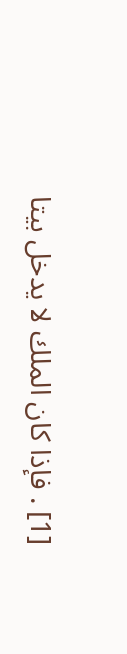[1] . فإذا كان الملك لا يدخل بيتا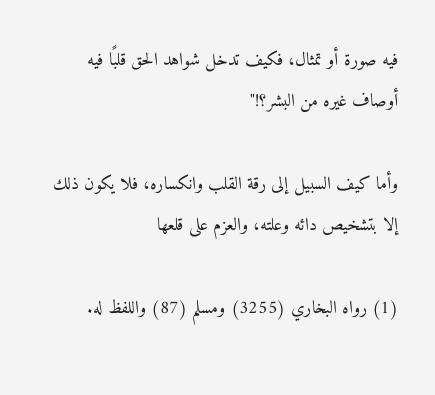فيه صورة أو تمثال، فكيف تدخل شواهد الحق قلبًا فيه أوصاف غيره من البشر؟!"

وأما كيف السبيل إلى رقة القلب وانكساره، فلا يكون ذلك إلا بتشخيص دائه وعلته، والعزم على قلعها

(1) رواه البخاري (3255) ومسلم (87) واللفظ له.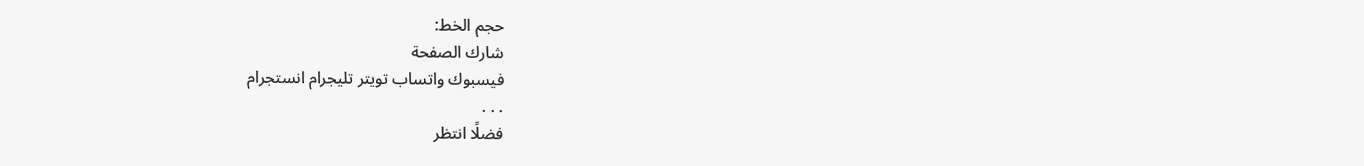حجم الخط:
شارك الصفحة
فيسبوك واتساب تويتر تليجرام انستجرام
. . .
فضلًا انتظر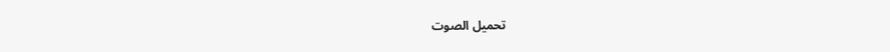تحميل الصوت